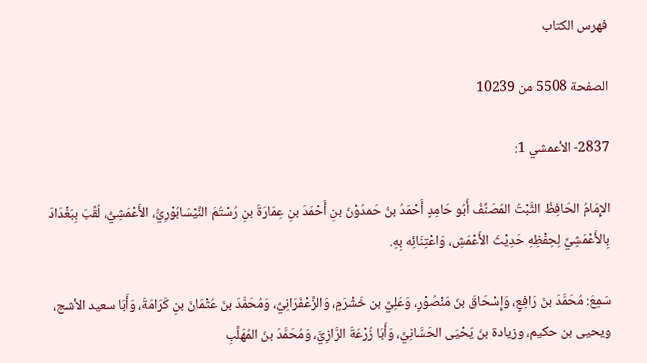فهرس الكتاب

الصفحة 5508 من 10239

2837- الأعمشي 1:

الإِمَامُ الحَافِظُ الثَّبْتُ المُصَنِّفُ أَبُو حَامِدٍ أَحْمَدُ بنُ حَمدُوْنَ بنِ أَحْمَدَ بنِ عِمَارَةَ بنِ رُسْتُمَ النَّيْسَابُوْرِيُّ، الأَعْمَشِيُّ، لُقِّبَ بِبَغْدَادَ بِالأَعْمَشِيِّ لِحِفْظِهِ حَدِيْثَ الأَعْمَشِ، وَاعْتِنَائِه بِهِ.

سَمِعَ: مُحَمَّدَ بنَ رَافِعٍ، وَإِسْحَاقَ بنَ مَنْصُوْرٍ، وَعَلِيَّ بن خَشْرَمٍ، وَالزَّعْفَرَانِيَّ، وَمُحَمَّدَ بنَ عُثْمَانَ بنِ كَرَامَةَ، وَأَبَا سعيد الأشج، ويحيى بن حكيم، وزيادة بنَ يَحْيَى الحَسَّانِيَّ، وَأَبَا زُرْعَةَ الرَّازِيَّ، وَمُحَمَّدَ بنَ المُهَلَّبِ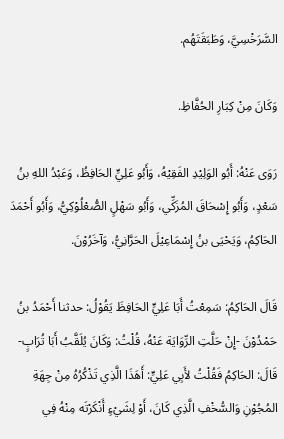السَّرَخْسِيَّ، وَطَبَقَتَهُم.

وَكَانَ مِنْ كِبَارِ الحُفَّاظِ.

رَوَى عَنْهُ: أَبُو الوَلِيْدِ الفَقِيْهُ، وَأَبُو عَلِيٍّ الحَافِظُ، وَعَبْدُ اللهِ بنُ سَعْدٍ، وَأَبُو إِسْحَاقَ المُزَكِّي، وَأَبُو سَهْلٍ الصُّعْلُوْكِيُّ، وَأَبُو أَحْمَدَ الحَاكِمُ، وَيَحْيَى بنُ إِسْمَاعِيْلَ الحَرَّانِيُّ، وَآخَرُوْنَ.

قَالَ الحَاكِمُ: سَمِعْتُ أَبَا عَلِيٍّ الحَافِظَ يَقُوْلُ: حدثنا أَحْمَدُ بنُ حَمْدُوْنَ -إِنْ حَلَّتِ الرِّوَايَة عَنْهُ، قُلْتُ: وَكَانَ يُلَقَّبُ أَبَا تُرَابٍ- قَالَ: الحَاكِمُ فَقُلْتُ لأَبِي عَلِيٍّ: أَهَذَا الَّذِي تَذْكُرُهُ مِنْ جِهَةِ المُجُوْنِ وَالسُّخْفِ الَّذِي كَانَ، أَوْ لِشَيْءٍ أَنْكَرْتَه مِنْهُ فِي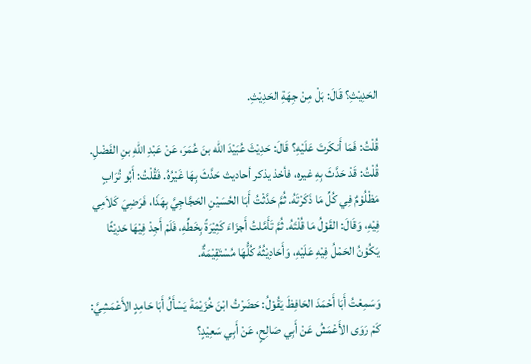الحَدِيْثِ؟ قَالَ: بَلْ مِنْ جِهَةِ الحَدِيْثِ.

قُلْتُ: فَمَا أَنكَرتَ عَلَيْهِ؟ قَالَ: حَدِيْثَ عُبَيْدَ الله بنَ عُمَرَ، عَنْ عَبْدِ اللهِ بنِ الفَضْلِ. قُلْتُ: قَدْ حَدَّثَ بِهِ غيره، فأخذ يذكر أحاديث حَدَّثَ بِهَا غَيْرُهُ. فَقُلْتُ: أَبُو تُرَابٍ مَظْلُوْمٌ فِي كُلِّ مَا ذَكَرْتَهُ. ثُمَّ حَدَّثْتُ أَبَا الحُسَيْنِ الحَجَّاجِيَّ بِهَذَا، فَرَضِيَ كَلاَمِي فِيْهِ، وَقَالَ: القَوْلُ مَا قُلْتَهُ. ثُمَّ تَأَمَّلتُ أَجزَاءَ كَثِيْرَةً بِخَطِّهِ، فَلَمْ أَجِدْ فِيْهَا حَدِيْثًا يَكُوْنُ الحَمْلُ فِيْهِ عَلَيْهِ، وَأَحَادِيْثُهُ كُلُّهَا مُسْتَقِيْمَةٌ.

وَسَمِعْتُ أَبَا أَحْمَدَ الحَافِظَ يَقُوْلُ: حَضَرْتُ ابْنَ خُزَيْمَةَ يَسْأَلُ أَبَا حَامِدٍ الأَعْمَشِيَّ: كَمْ رَوَى الأَعْمَشُ عَنْ أَبِي صَالِحٍ، عَنْ أَبِي سَعِيْدٍ؟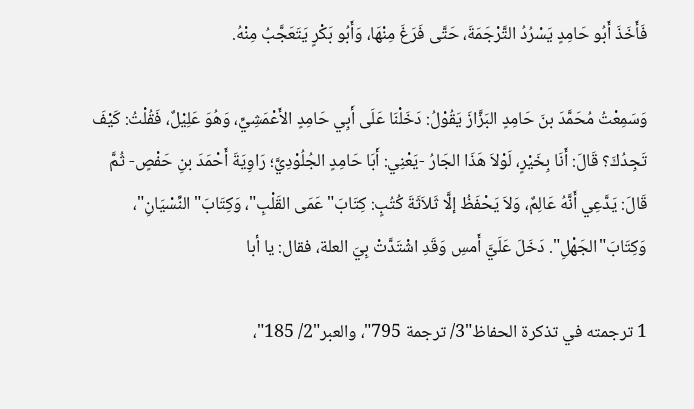فَأَخَذَ أَبُو حَامِدٍ يَسْرُدُ التَّرْجَمَةَ، حَتَّى فَرَغَ مِنْهَا، وَأَبُو بَكْرٍ يَتَعَجَّبُ مِنْهُ.

وَسَمِعْتُ مُحَمَّدَ بنَ حَامِدٍ البَزَّازَ يَقُوْلُ: دَخَلْنَا عَلَى أَبِي حَامِدٍ الأَعْمَشِيِّ، وَهُوَ عَلِيْلٌ، فَقُلْتُ: كَيْفَ تَجِدُكَ؟ قَالَ: أَنَا بِخَيْرٍ، لَوْلاَ هَذَا الجَارُ -يَعْنِي: أَبَا حَامِدٍ الجُلُوْدِيَّ؛ رَاوِيَةَ أَحْمَدَ بنِ حَفْصٍ- ثُمَّ قَالَ: يَدَّعِي أَنَّهُ عَالِمٌ، وَلاَ يَحْفَظُ إلَّا ثَلاَثَةَ كُتُبٍ: كِتَابَ"عَمَى القَلْبِ"، وَكِتَابَ"النِّسْيَانِ"، وَكِتَابَ"الجَهْلِ". دَخَلَ عَلَيَّ أَمسِ وَقَدِ اشْتَدَّتْ بِيَ العلة، فقال: يا أبا

1 ترجمته في تذكرة الحفاظ"3/ ترجمة 795"، والعبر"2/ 185"،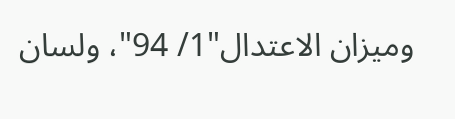وميزان الاعتدال"1/ 94"، ولسان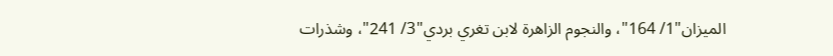الميزان"1/ 164"، والنجوم الزاهرة لابن تغري بردي"3/ 241"، وشذرات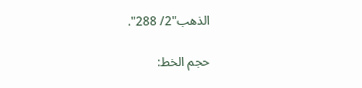الذهب"2/ 288".

حجم الخط: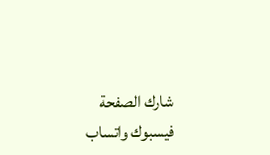شارك الصفحة
فيسبوك واتساب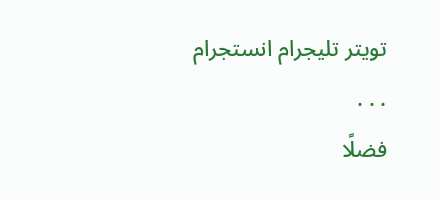تويتر تليجرام انستجرام
. . .
فضلًا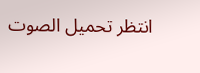انتظر تحميل الصوت